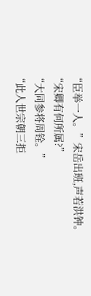“臣举一人。”宋岳出班,声若洪钟。
“宋卿有何所属?”
“大同参将周铨。”
“此人世宗朝三拒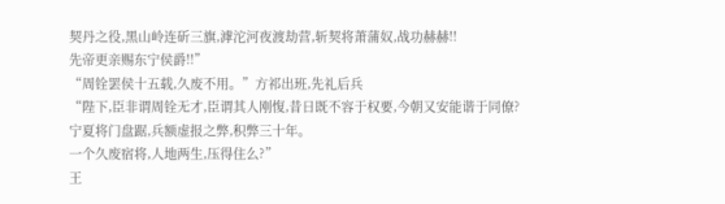契丹之役,黑山岭连斫三旗,滹沱河夜渡劫营,斩契将萧蒲奴,战功赫赫!!
先帝更亲赐东宁侯爵!!”
“周铨罢侯十五载,久废不用。”方祁出班,先礼后兵
“陛下,臣非谓周铨无才,臣谓其人刚愎,昔日既不容于权要,今朝又安能谐于同僚?
宁夏将门盘踞,兵额虚报之弊,积弊三十年。
一个久废宿将,人地两生,压得住么?”
王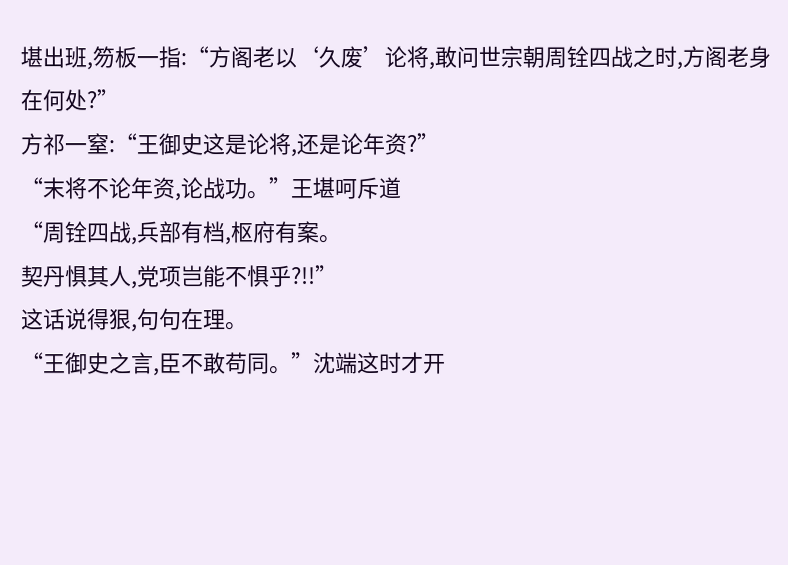堪出班,笏板一指:“方阁老以‘久废’论将,敢问世宗朝周铨四战之时,方阁老身在何处?”
方祁一窒:“王御史这是论将,还是论年资?”
“末将不论年资,论战功。”王堪呵斥道
“周铨四战,兵部有档,枢府有案。
契丹惧其人,党项岂能不惧乎?!!”
这话说得狠,句句在理。
“王御史之言,臣不敢苟同。”沈端这时才开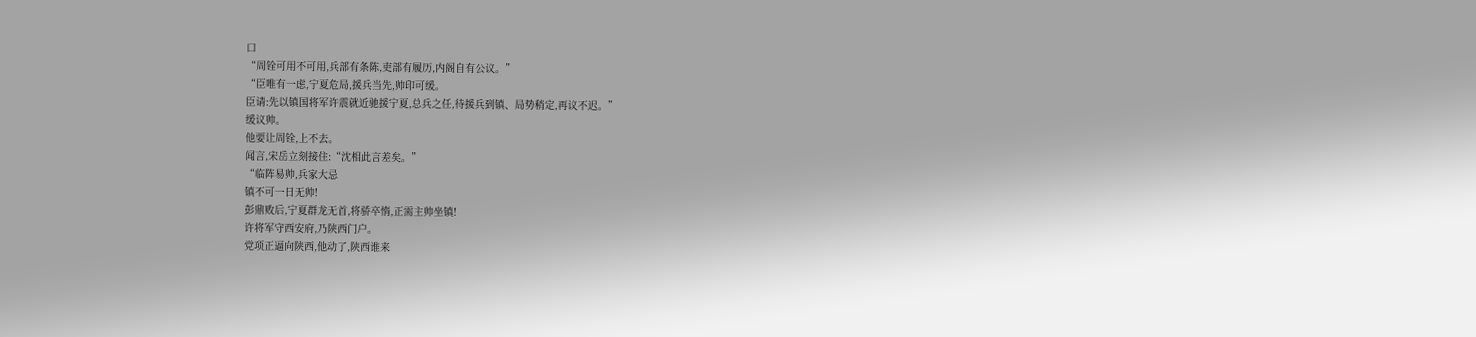口
“周铨可用不可用,兵部有条陈,吏部有履历,内阁自有公议。”
“臣唯有一虑,宁夏危局,援兵当先,帅印可缓。
臣请:先以镇国将军许震就近驰援宁夏,总兵之任,待援兵到镇、局势稍定,再议不迟。”
缓议帅。
他要让周铨,上不去。
闻言,宋岳立刻接住:“沈相此言差矣。”
“临阵易帅,兵家大忌
镇不可一日无帅!
彭鼎败后,宁夏群龙无首,将骄卒惰,正需主帅坐镇!
许将军守西安府,乃陕西门户。
党项正逼向陕西,他动了,陕西谁来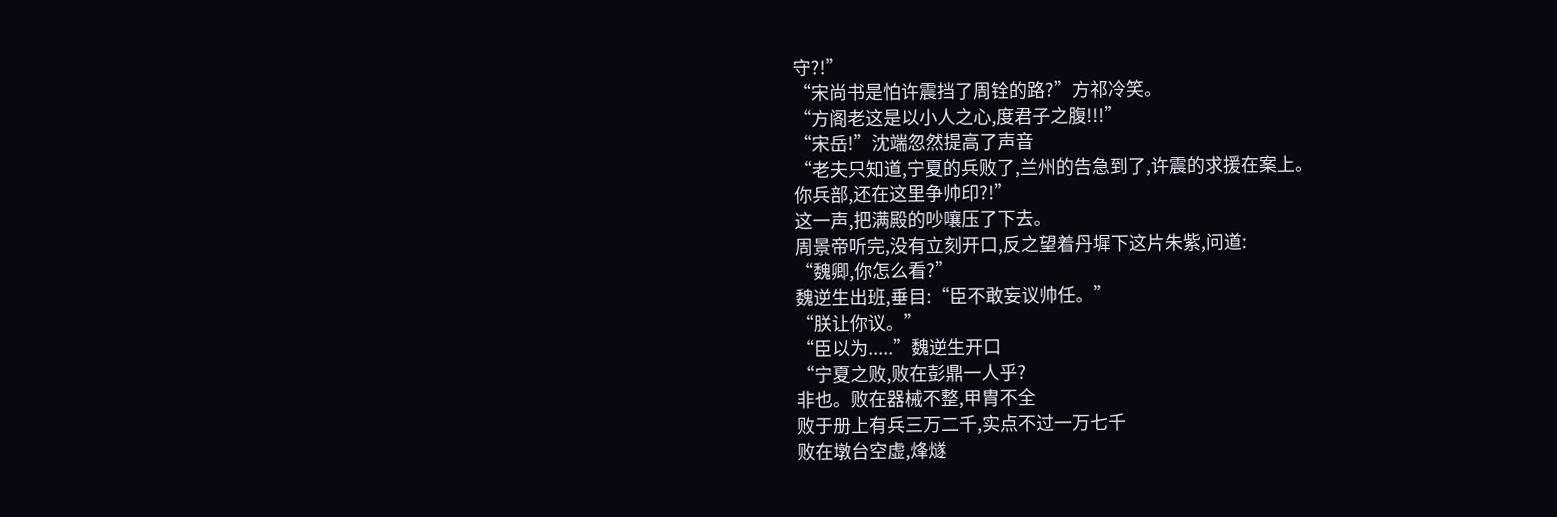守?!”
“宋尚书是怕许震挡了周铨的路?”方祁冷笑。
“方阁老这是以小人之心,度君子之腹!!!”
“宋岳!”沈端忽然提高了声音
“老夫只知道,宁夏的兵败了,兰州的告急到了,许震的求援在案上。
你兵部,还在这里争帅印?!”
这一声,把满殿的吵嚷压了下去。
周景帝听完,没有立刻开口,反之望着丹墀下这片朱紫,问道:
“魏卿,你怎么看?”
魏逆生出班,垂目:“臣不敢妄议帅任。”
“朕让你议。”
“臣以为.....”魏逆生开口
“宁夏之败,败在彭鼎一人乎?
非也。败在器械不整,甲胄不全
败于册上有兵三万二千,实点不过一万七千
败在墩台空虚,烽燧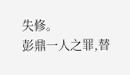失修。
彭鼎一人之罪,替